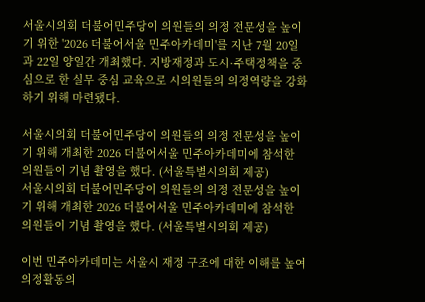서울시의회 더불어민주당이 의원들의 의정 전문성을 높이기 위한 '2026 더불어서울 민주아카데미'를 지난 7월 20일과 22일 양일간 개최했다. 지방재정과 도시·주택정책을 중심으로 한 실무 중심 교육으로 시의원들의 의정역량을 강화하기 위해 마련됐다.

서울시의회 더불어민주당이 의원들의 의정 전문성을 높이기 위해 개최한 2026 더불어서울 민주아카데미에 참석한 의원들이 기념 촬영을 했다. (서울특별시의회 제공)
서울시의회 더불어민주당이 의원들의 의정 전문성을 높이기 위해 개최한 2026 더불어서울 민주아카데미에 참석한 의원들이 기념 촬영을 했다. (서울특별시의회 제공)

이번 민주아카데미는 서울시 재정 구조에 대한 이해를 높여 의정활동의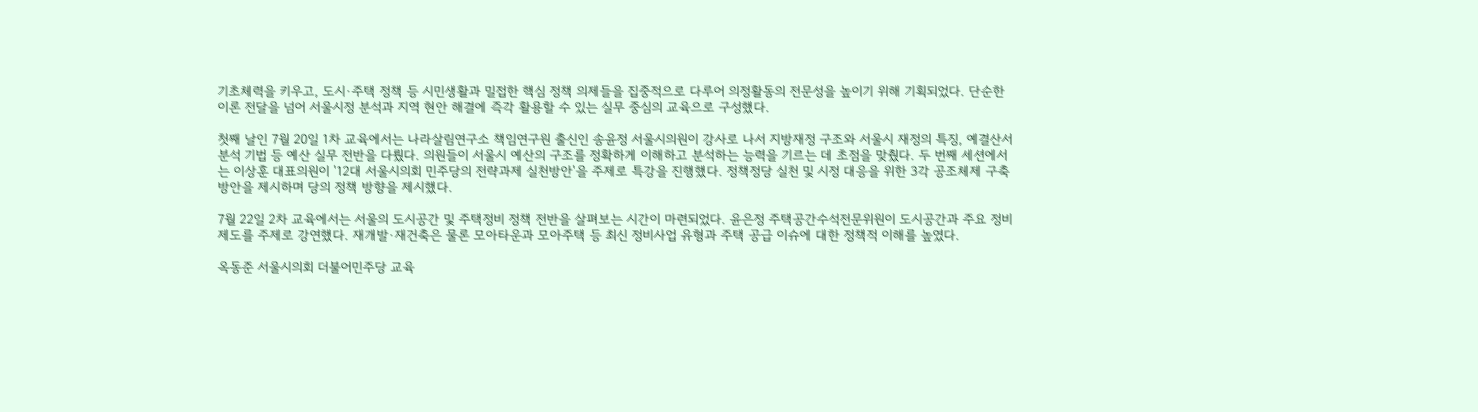기초체력을 키우고, 도시·주택 정책 등 시민생활과 밀접한 핵심 정책 의제들을 집중적으로 다루어 의정활동의 전문성을 높이기 위해 기획되었다. 단순한 이론 전달을 넘어 서울시정 분석과 지역 현안 해결에 즉각 활용할 수 있는 실무 중심의 교육으로 구성했다.

첫째 날인 7월 20일 1차 교육에서는 나라살림연구소 책임연구원 출신인 송윤정 서울시의원이 강사로 나서 지방재정 구조와 서울시 재정의 특징, 예결산서 분석 기법 등 예산 실무 전반을 다뤘다. 의원들이 서울시 예산의 구조를 정확하게 이해하고 분석하는 능력을 기르는 데 초점을 맞췄다. 두 번째 세션에서는 이상훈 대표의원이 '12대 서울시의회 민주당의 전략과제 실천방안'을 주제로 특강을 진행했다. 정책정당 실천 및 시정 대응을 위한 3각 공조체제 구축 방안을 제시하며 당의 정책 방향을 제시했다.

7월 22일 2차 교육에서는 서울의 도시공간 및 주택정비 정책 전반을 살펴보는 시간이 마련되었다. 윤은정 주택공간수석전문위원이 도시공간과 주요 정비제도를 주제로 강연했다. 재개발·재건축은 물론 모아타운과 모아주택 등 최신 정비사업 유형과 주택 공급 이슈에 대한 정책적 이해를 높였다.

옥동준 서울시의회 더불어민주당 교육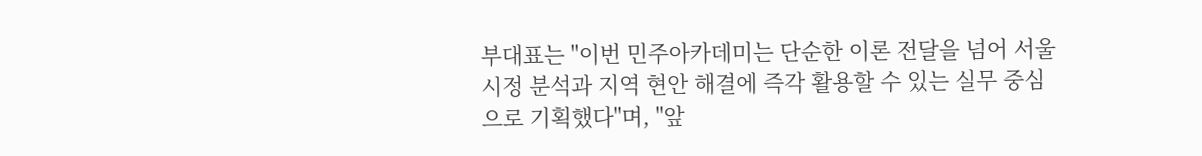부대표는 "이번 민주아카데미는 단순한 이론 전달을 넘어 서울시정 분석과 지역 현안 해결에 즉각 활용할 수 있는 실무 중심으로 기획했다"며, "앞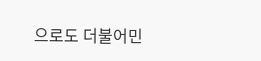으로도 더불어민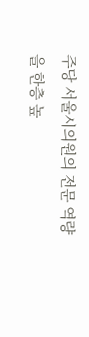주당 서울시의원의 전문 역량을 한층 높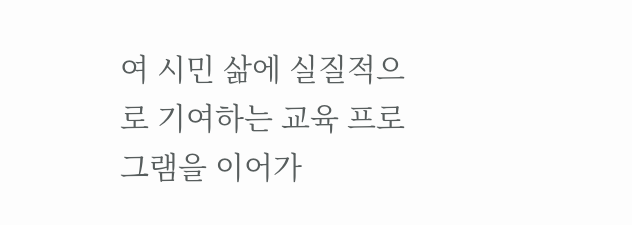여 시민 삶에 실질적으로 기여하는 교육 프로그램을 이어가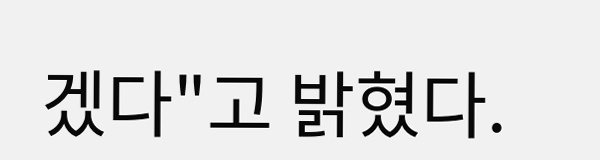겠다"고 밝혔다.